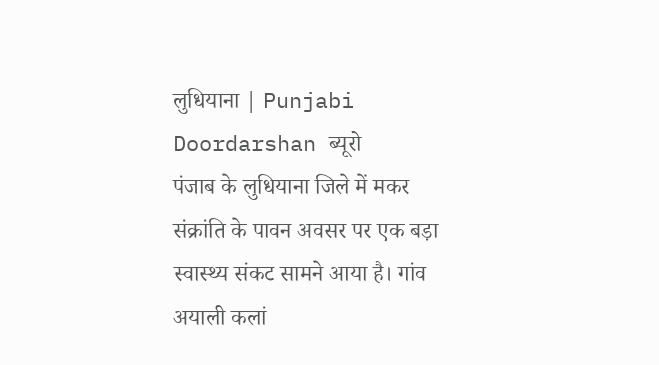लुधियाना | Punjabi Doordarshan ब्यूरो
पंजाब के लुधियाना जिले में मकर संक्रांति के पावन अवसर पर एक बड़ा स्वास्थ्य संकट सामने आया है। गांव अयाली कलां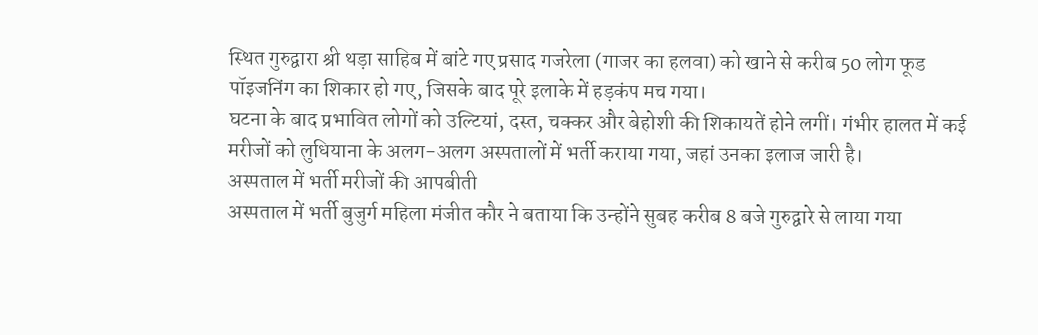स्थित गुरुद्वारा श्री थड़ा साहिब में बांटे गए प्रसाद गजरेला (गाजर का हलवा) को खाने से करीब 50 लोग फूड पॉइजनिंग का शिकार हो गए, जिसके बाद पूरे इलाके में हड़कंप मच गया।
घटना के बाद प्रभावित लोगों को उल्टियां, दस्त, चक्कर और बेहोशी की शिकायतें होने लगीं। गंभीर हालत में कई मरीजों को लुधियाना के अलग-अलग अस्पतालों में भर्ती कराया गया, जहां उनका इलाज जारी है।
अस्पताल में भर्ती मरीजों की आपबीती
अस्पताल में भर्ती बुजुर्ग महिला मंजीत कौर ने बताया कि उन्होंने सुबह करीब 8 बजे गुरुद्वारे से लाया गया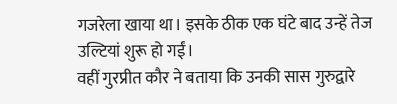गजरेला खाया था। इसके ठीक एक घंटे बाद उन्हें तेज उल्टियां शुरू हो गईं।
वहीं गुरप्रीत कौर ने बताया कि उनकी सास गुरुद्वारे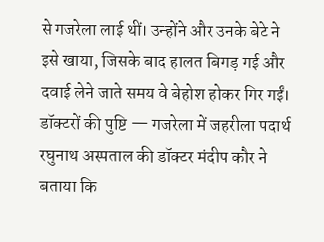से गजरेला लाई थीं। उन्होंने और उनके बेटे ने इसे खाया, जिसके बाद हालत बिगड़ गई और दवाई लेने जाते समय वे बेहोश होकर गिर गईं।
डॉक्टरों की पुष्टि — गजरेला में जहरीला पदार्थ
रघुनाथ अस्पताल की डॉक्टर मंदीप कौर ने बताया कि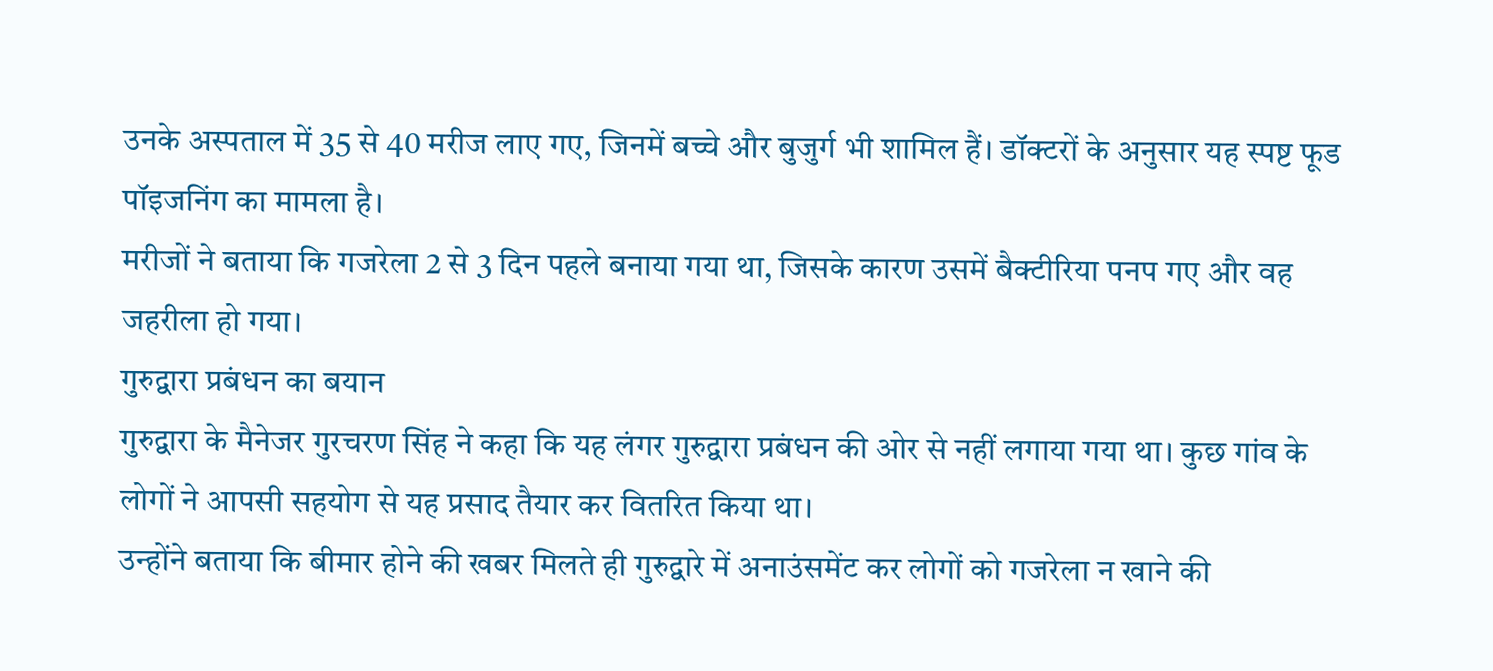उनके अस्पताल में 35 से 40 मरीज लाए गए, जिनमें बच्चे और बुजुर्ग भी शामिल हैं। डॉक्टरों के अनुसार यह स्पष्ट फूड पॉइजनिंग का मामला है।
मरीजों ने बताया कि गजरेला 2 से 3 दिन पहले बनाया गया था, जिसके कारण उसमें बैक्टीरिया पनप गए और वह जहरीला हो गया।
गुरुद्वारा प्रबंधन का बयान
गुरुद्वारा के मैनेजर गुरचरण सिंह ने कहा कि यह लंगर गुरुद्वारा प्रबंधन की ओर से नहीं लगाया गया था। कुछ गांव के लोगों ने आपसी सहयोग से यह प्रसाद तैयार कर वितरित किया था।
उन्होंने बताया कि बीमार होने की खबर मिलते ही गुरुद्वारे में अनाउंसमेंट कर लोगों को गजरेला न खाने की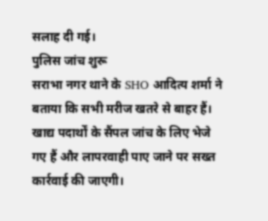सलाह दी गई।
पुलिस जांच शुरू
सराभा नगर थाने के SHO आदित्य शर्मा ने बताया कि सभी मरीज खतरे से बाहर हैं। खाद्य पदार्थों के सैंपल जांच के लिए भेजे गए हैं और लापरवाही पाए जाने पर सख्त कार्रवाई की जाएगी।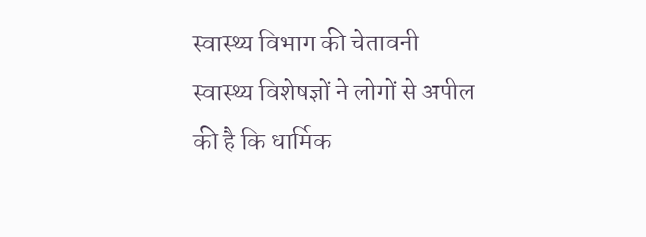स्वास्थ्य विभाग की चेतावनी
स्वास्थ्य विशेषज्ञों ने लोगों से अपील की है कि धार्मिक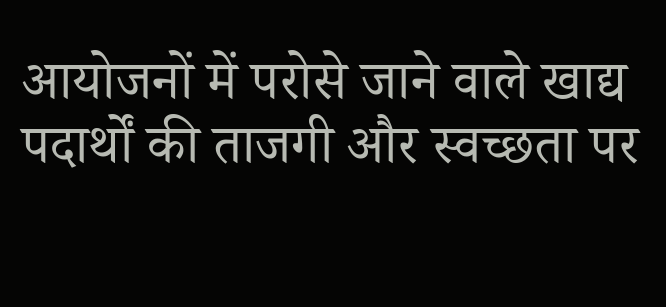आयोजनों में परोसे जाने वाले खाद्य पदार्थों की ताजगी और स्वच्छता पर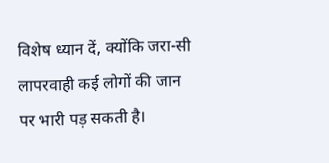विशेष ध्यान दें, क्योंकि जरा-सी लापरवाही कई लोगों की जान पर भारी पड़ सकती है।